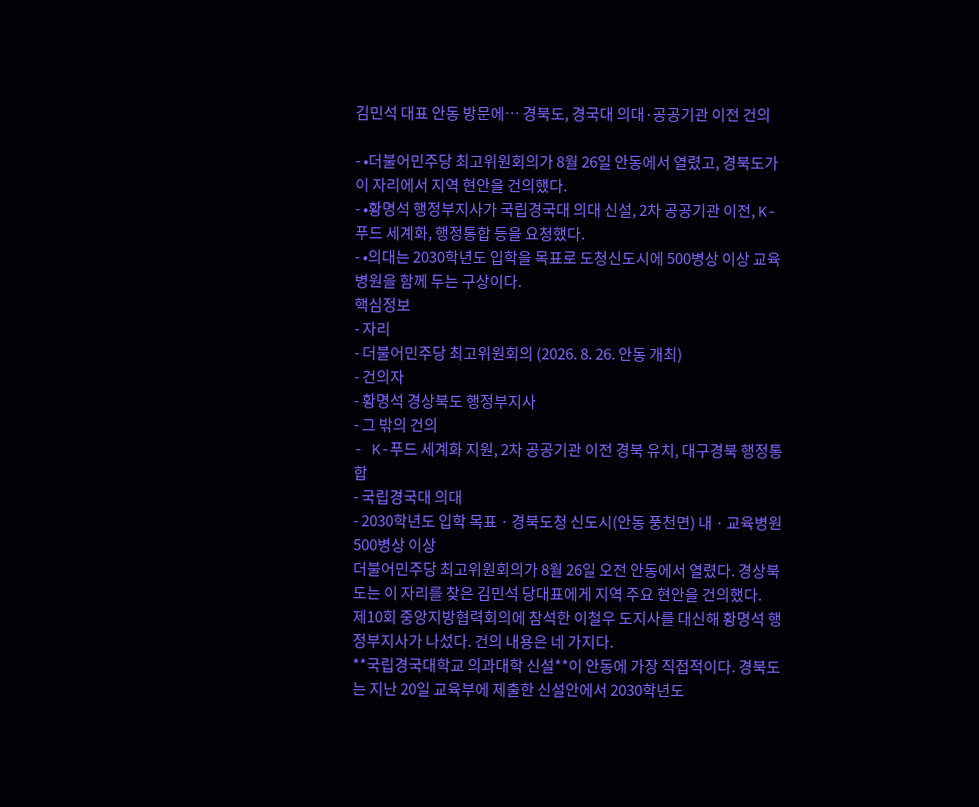김민석 대표 안동 방문에… 경북도, 경국대 의대·공공기관 이전 건의

- •더불어민주당 최고위원회의가 8월 26일 안동에서 열렸고, 경북도가 이 자리에서 지역 현안을 건의했다.
- •황명석 행정부지사가 국립경국대 의대 신설, 2차 공공기관 이전, K-푸드 세계화, 행정통합 등을 요청했다.
- •의대는 2030학년도 입학을 목표로 도청신도시에 500병상 이상 교육병원을 함께 두는 구상이다.
핵심정보
- 자리
- 더불어민주당 최고위원회의 (2026. 8. 26. 안동 개최)
- 건의자
- 황명석 경상북도 행정부지사
- 그 밖의 건의
- K-푸드 세계화 지원, 2차 공공기관 이전 경북 유치, 대구경북 행정통합
- 국립경국대 의대
- 2030학년도 입학 목표 · 경북도청 신도시(안동 풍천면) 내 · 교육병원 500병상 이상
더불어민주당 최고위원회의가 8월 26일 오전 안동에서 열렸다. 경상북도는 이 자리를 찾은 김민석 당대표에게 지역 주요 현안을 건의했다.
제10회 중앙지방협력회의에 참석한 이철우 도지사를 대신해 황명석 행정부지사가 나섰다. 건의 내용은 네 가지다.
**국립경국대학교 의과대학 신설**이 안동에 가장 직접적이다. 경북도는 지난 20일 교육부에 제출한 신설안에서 2030학년도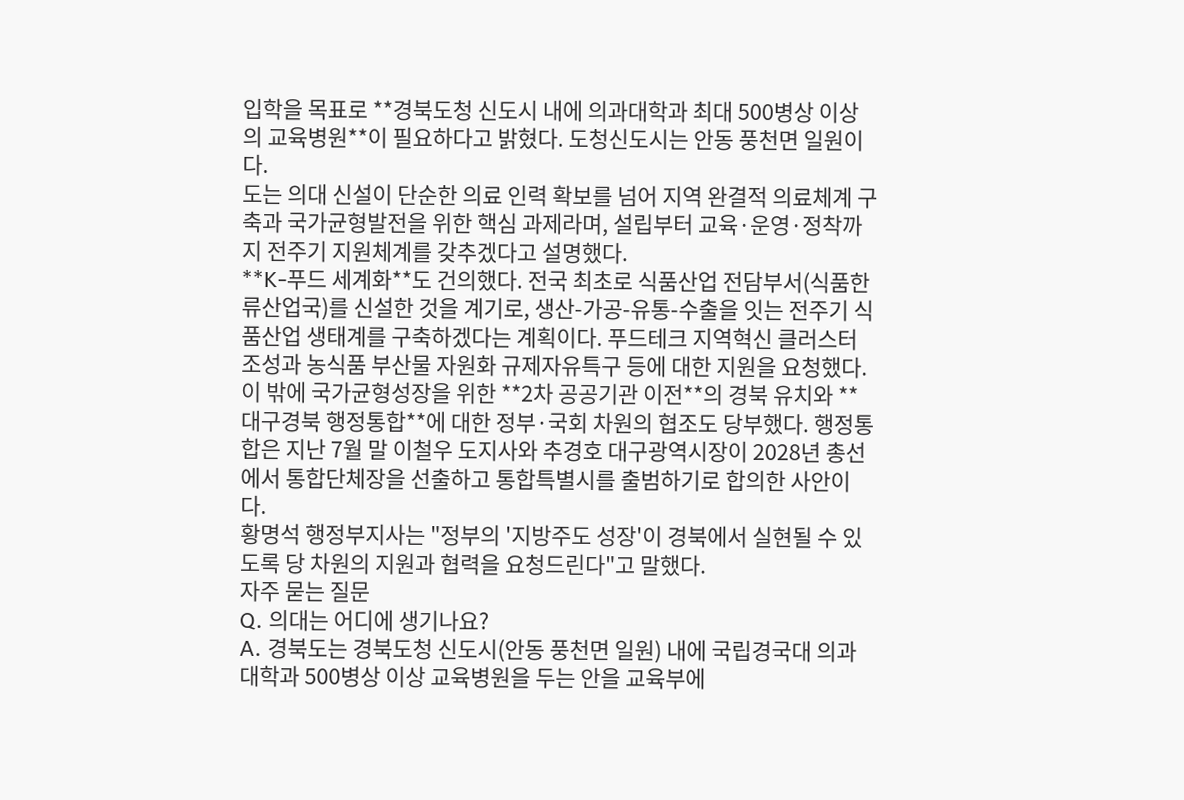입학을 목표로 **경북도청 신도시 내에 의과대학과 최대 500병상 이상의 교육병원**이 필요하다고 밝혔다. 도청신도시는 안동 풍천면 일원이다.
도는 의대 신설이 단순한 의료 인력 확보를 넘어 지역 완결적 의료체계 구축과 국가균형발전을 위한 핵심 과제라며, 설립부터 교육·운영·정착까지 전주기 지원체계를 갖추겠다고 설명했다.
**K-푸드 세계화**도 건의했다. 전국 최초로 식품산업 전담부서(식품한류산업국)를 신설한 것을 계기로, 생산-가공-유통-수출을 잇는 전주기 식품산업 생태계를 구축하겠다는 계획이다. 푸드테크 지역혁신 클러스터 조성과 농식품 부산물 자원화 규제자유특구 등에 대한 지원을 요청했다.
이 밖에 국가균형성장을 위한 **2차 공공기관 이전**의 경북 유치와 **대구경북 행정통합**에 대한 정부·국회 차원의 협조도 당부했다. 행정통합은 지난 7월 말 이철우 도지사와 추경호 대구광역시장이 2028년 총선에서 통합단체장을 선출하고 통합특별시를 출범하기로 합의한 사안이다.
황명석 행정부지사는 "정부의 '지방주도 성장'이 경북에서 실현될 수 있도록 당 차원의 지원과 협력을 요청드린다"고 말했다.
자주 묻는 질문
Q. 의대는 어디에 생기나요?
A. 경북도는 경북도청 신도시(안동 풍천면 일원) 내에 국립경국대 의과대학과 500병상 이상 교육병원을 두는 안을 교육부에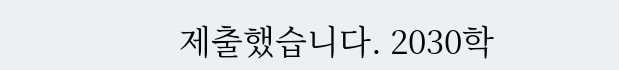제출했습니다. 2030학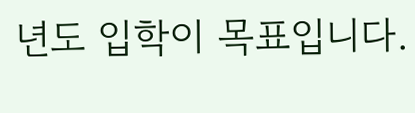년도 입학이 목표입니다.